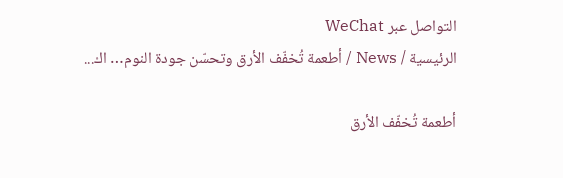التواصل عبر WeChat
الرئيسية / News / أطعمة تُخفّف الأرق وتحسّن جودة النوم… اك...

أطعمة تُخفّف الأرق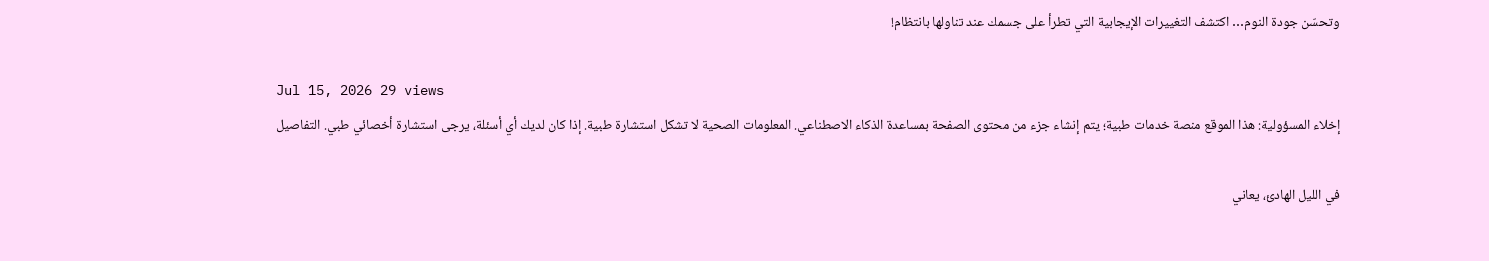وتحسّن جودة النوم… اكتشف التغييرات الإيجابية التي تطرأ على جسمك عند تناولها بانتظام!

Jul 15, 2026 29 views
إخلاء المسؤولية: هذا الموقع منصة خدمات طبية؛ يتم إنشاء جزء من محتوى الصفحة بمساعدة الذكاء الاصطناعي. المعلومات الصحية لا تشكل استشارة طبية. إذا كان لديك أي أسئلة، يرجى استشارة أخصائي طبي. التفاصيل

في الليل الهادئ، يعاني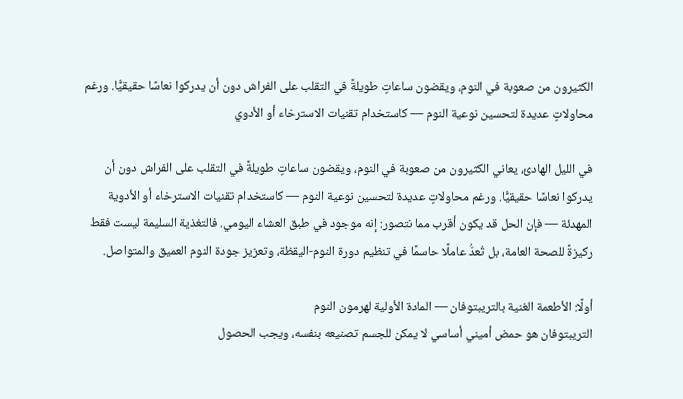الكثيرون من صعوبة في النوم، ويقضون ساعاتٍ طويلةً في التقلب على الفراش دون أن يدركوا نعاسًا حقيقيًّا. ورغم محاولاتٍ عديدة لتحسين نوعية النوم — كاستخدام تقنيات الاسترخاء أو الأدوي

في الليل الهادئ، يعاني الكثيرون من صعوبة في النوم، ويقضون ساعاتٍ طويلةً في التقلب على الفراش دون أن يدركوا نعاسًا حقيقيًّا. ورغم محاولاتٍ عديدة لتحسين نوعية النوم — كاستخدام تقنيات الاسترخاء أو الأدوية المهدئة — فإن الحل قد يكون أقرب مما نتصور: إنه موجود في طبق العشاء اليومي. فالتغذية السليمة ليست فقط ركيزةً للصحة العامة، بل تُعدُّ عاملًا حاسمًا في تنظيم دورة النوم-اليقظة، وتعزيز جودة النوم العميق والمتواصل.

أولًا: الأطعمة الغنية بالتريبتوفان — المادة الأولية لهرمون النوم
التريبتوفان هو حمض أميني أساسي لا يمكن للجسم تصنيعه بنفسه، ويجب الحصول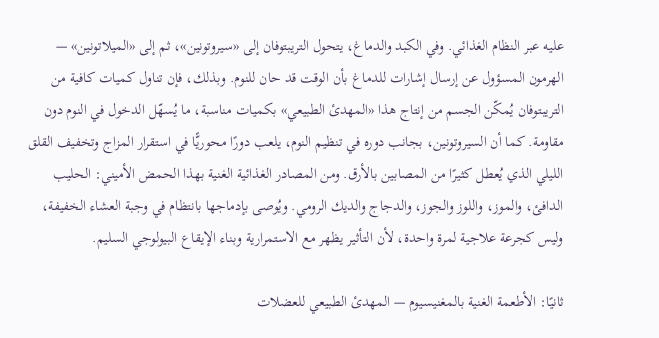عليه عبر النظام الغذائي. وفي الكبد والدماغ، يتحول التريبتوفان إلى «سيروتونين»، ثم إلى «الميلاتونين» — الهرمون المسؤول عن إرسال إشارات للدماغ بأن الوقت قد حان للنوم. وبذلك، فإن تناول كميات كافية من التريبتوفان يُمكّن الجسم من إنتاج هذا «المهدئ الطبيعي» بكميات مناسبة، ما يُسهّل الدخول في النوم دون مقاومة. كما أن السيروتونين، بجانب دوره في تنظيم النوم، يلعب دورًا محوريًّا في استقرار المزاج وتخفيف القلق الليلي الذي يُعطل كثيرًا من المصابين بالأرق. ومن المصادر الغذائية الغنية بهذا الحمض الأميني: الحليب الدافئ، والموز، واللوز والجوز، والدجاج والديك الرومي. ويُوصى بإدماجها بانتظام في وجبة العشاء الخفيفة، وليس كجرعة علاجية لمرة واحدة، لأن التأثير يظهر مع الاستمرارية وبناء الإيقاع البيولوجي السليم.

ثانيًا: الأطعمة الغنية بالمغنيسيوم — المهدئ الطبيعي للعضلات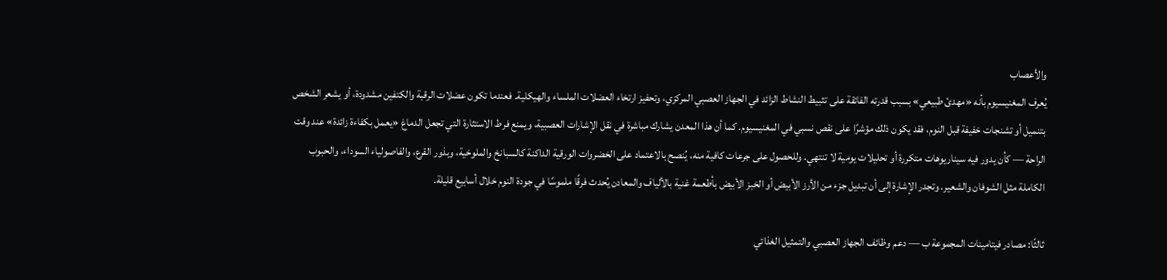والأعصاب
يُعرف المغنيسيوم بأنه «مهدئ طبيعي» بسبب قدرته الفائقة على تثبيط النشاط الزائد في الجهاز العصبي المركزي، وتحفيز ارتخاء العضلات الملساء والهيكلية. فعندما تكون عضلات الرقبة والكتفين مشدودة، أو يشعر الشخص بتنميل أو تشنجات خفيفة قبل النوم، فقد يكون ذلك مؤشرًا على نقص نسبي في المغنيسيوم. كما أن هذا المعدن يشارك مباشرة في نقل الإشارات العصبية، ويمنع فرط الاستثارة التي تجعل الدماغ «يعمل بكفاءة زائدة» عند وقت الراحة — كأن يدور فيه سيناريوهات متكررة أو تحليلات يومية لا تنتهي. وللحصول على جرعات كافية منه، يُنصح بالاعتماد على الخضروات الورقية الداكنة كالسبانخ والملوخية، وبذور القرع، والفاصولياء السوداء، والحبوب الكاملة مثل الشوفان والشعير. وتجدر الإشارة إلى أن تبديل جزء من الأرز الأبيض أو الخبز الأبيض بأطعمة غنية بالألياف والمعادن يُحدث فرقًا ملموسًا في جودة النوم خلال أسابيع قليلة.

ثالثًا: مصادر فيتامينات المجموعة ب — دعم وظائف الجهاز العصبي والتمثيل الغذائي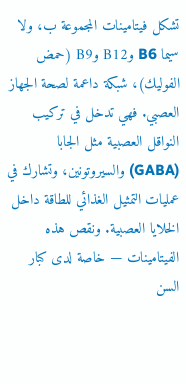تشكل فيتامينات المجموعة ب، ولا سيما B6 وB12 وB9 (حمض الفوليك)، شبكة داعمة لصحة الجهاز العصبي. فهي تدخل في تركيب النواقل العصبية مثل الجابا (GABA) والسيروتونين، وتشارك في عمليات التمثيل الغذائي للطاقة داخل الخلايا العصبية. ونقص هذه الفيتامينات — خاصة لدى كبار السن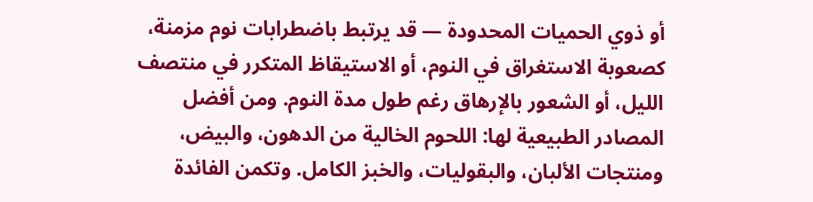أو ذوي الحميات المحدودة — قد يرتبط باضطرابات نوم مزمنة، كصعوبة الاستغراق في النوم، أو الاستيقاظ المتكرر في منتصف الليل، أو الشعور بالإرهاق رغم طول مدة النوم. ومن أفضل المصادر الطبيعية لها: اللحوم الخالية من الدهون، والبيض، ومنتجات الألبان، والبقوليات، والخبز الكامل. وتكمن الفائدة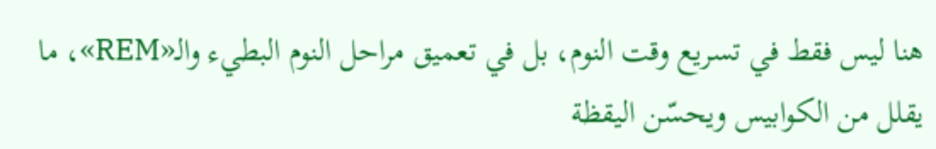هنا ليس فقط في تسريع وقت النوم، بل في تعميق مراحل النوم البطيء والـ«REM»، ما يقلل من الكوابيس ويحسّن اليقظة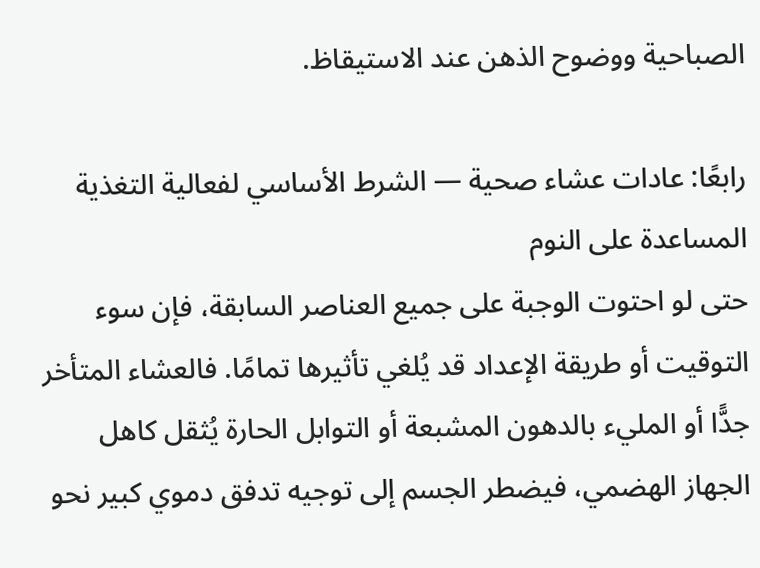الصباحية ووضوح الذهن عند الاستيقاظ.

رابعًا: عادات عشاء صحية — الشرط الأساسي لفعالية التغذية المساعدة على النوم
حتى لو احتوت الوجبة على جميع العناصر السابقة، فإن سوء التوقيت أو طريقة الإعداد قد يُلغي تأثيرها تمامًا. فالعشاء المتأخر جدًّا أو المليء بالدهون المشبعة أو التوابل الحارة يُثقل كاهل الجهاز الهضمي، فيضطر الجسم إلى توجيه تدفق دموي كبير نحو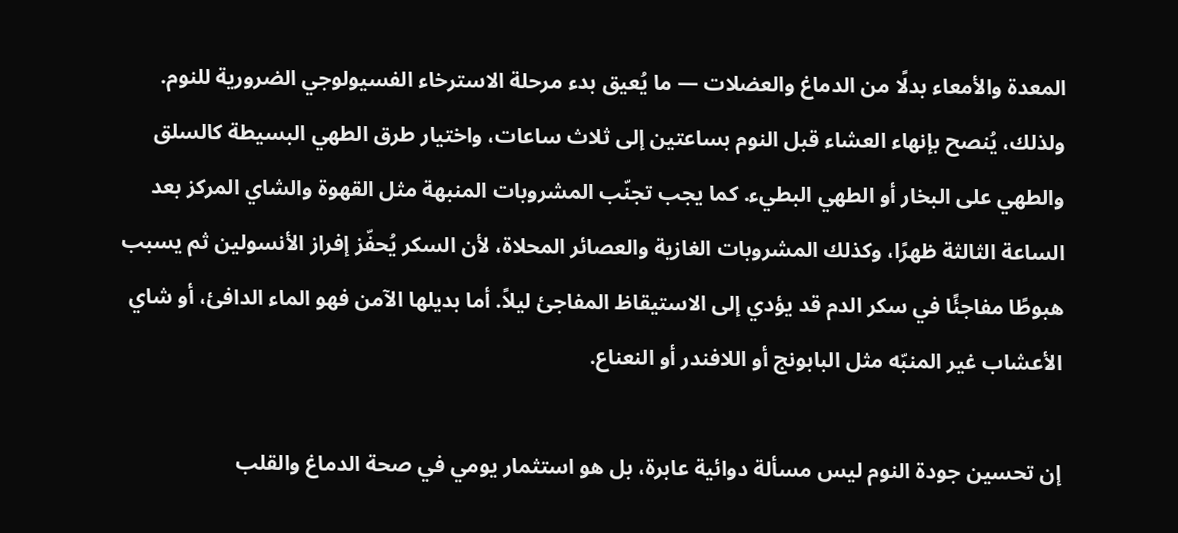المعدة والأمعاء بدلًا من الدماغ والعضلات — ما يُعيق بدء مرحلة الاسترخاء الفسيولوجي الضرورية للنوم. ولذلك، يُنصح بإنهاء العشاء قبل النوم بساعتين إلى ثلاث ساعات، واختيار طرق الطهي البسيطة كالسلق والطهي على البخار أو الطهي البطيء. كما يجب تجنّب المشروبات المنبهة مثل القهوة والشاي المركز بعد الساعة الثالثة ظهرًا، وكذلك المشروبات الغازية والعصائر المحلاة، لأن السكر يُحفّز إفراز الأنسولين ثم يسبب هبوطًا مفاجئًا في سكر الدم قد يؤدي إلى الاستيقاظ المفاجئ ليلاً. أما بديلها الآمن فهو الماء الدافئ، أو شاي الأعشاب غير المنبّه مثل البابونج أو اللافندر أو النعناع.

إن تحسين جودة النوم ليس مسألة دوائية عابرة، بل هو استثمار يومي في صحة الدماغ والقلب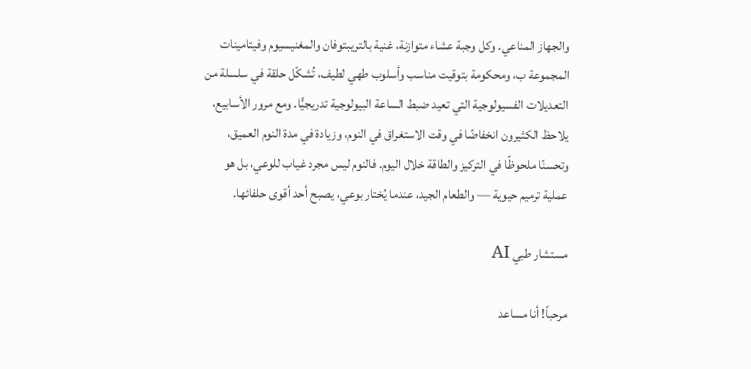والجهاز المناعي. وكل وجبة عشاء متوازنة، غنية بالتريبتوفان والمغنيسيوم وفيتامينات المجموعة ب، ومحكومة بتوقيت مناسب وأسلوب طهي لطيف، تُشكّل حلقة في سلسلة من التعديلات الفسيولوجية التي تعيد ضبط الساعة البيولوجية تدريجيًّا. ومع مرور الأسابيع، يلاحظ الكثيرون انخفاضًا في وقت الاستغراق في النوم، وزيادة في مدة النوم العميق، وتحسنًا ملحوظًا في التركيز والطاقة خلال اليوم. فالنوم ليس مجرد غياب للوعي، بل هو عملية ترميم حيوية — والطعام الجيد، عندما يُختار بوعي، يصبح أحد أقوى حلفائها.

مستشار طبي AI

مرحباً! أنا مساعد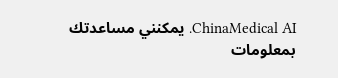ChinaMedical AI. يمكنني مساعدتك بمعلومات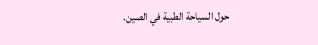حول السياحة الطبية في الصين.